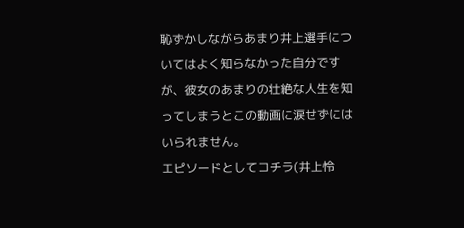恥ずかしながらあまり井上選手についてはよく知らなかった自分ですが、彼女のあまりの壮絶な人生を知ってしまうとこの動画に涙せずにはいられません。
エピソードとしてコチラ(井上怜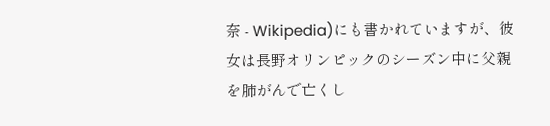奈 - Wikipedia)にも書かれていますが、彼女は長野オリンピックのシーズン中に父親を肺がんで亡くし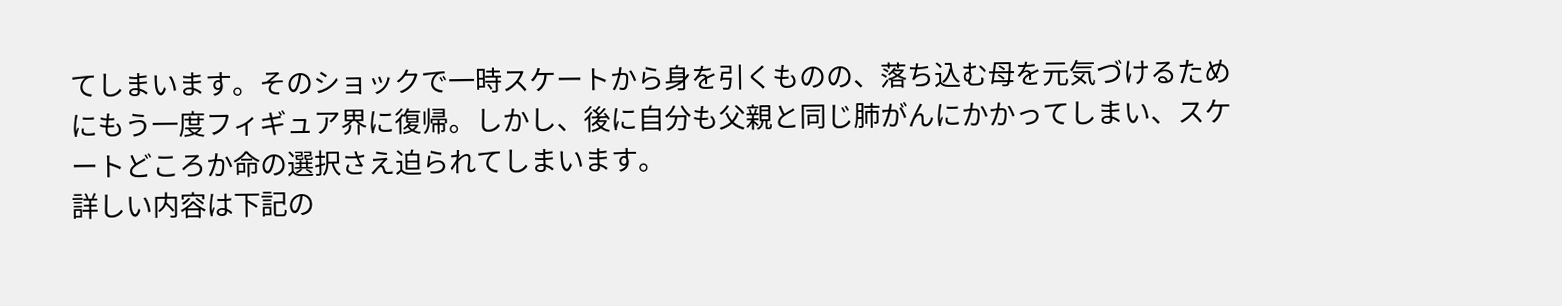てしまいます。そのショックで一時スケートから身を引くものの、落ち込む母を元気づけるためにもう一度フィギュア界に復帰。しかし、後に自分も父親と同じ肺がんにかかってしまい、スケートどころか命の選択さえ迫られてしまいます。
詳しい内容は下記の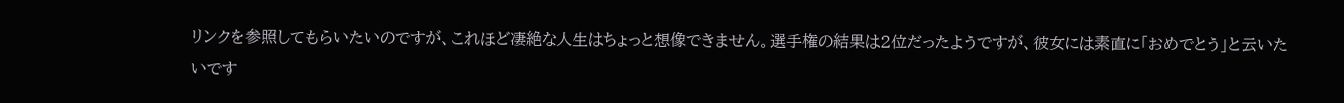リンクを参照してもらいたいのですが、これほど凄絶な人生はちょっと想像できません。選手権の結果は2位だったようですが、彼女には素直に「おめでとう」と云いたいです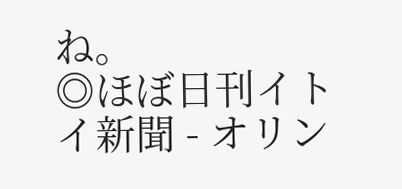ね。
◎ほぼ日刊イトイ新聞 - オリン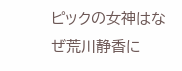ピックの女神はなぜ荒川静香に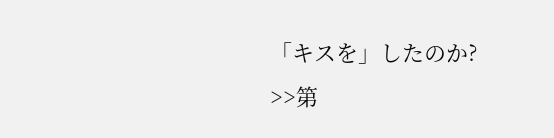「キスを」したのか?
>>第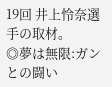19回 井上怜奈選手の取材。
◎夢は無限:ガンとの闘い